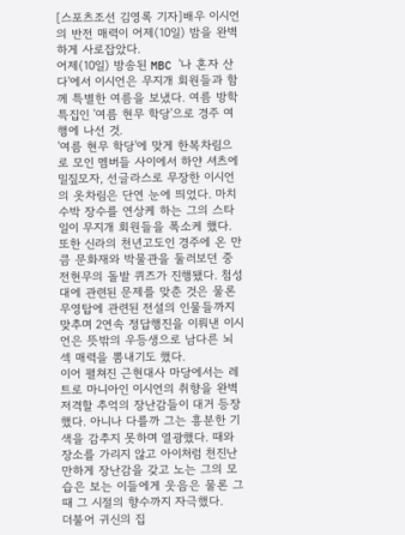[스포츠조선 김영록 기자]배우 이시언의 반전 매력이 어제(10일) 밤을 완벽하게 사로잡았다.
어제(10일) 방송된 MBC '나 혼자 산다'에서 이시언은 무지개 회원들과 함께 특별한 여름을 보냈다. 여름 방학 특집인 '여름 현무 학당'으로 경주 여행에 나선 것.
'여름 현무 학당'에 맞게 한복차림으로 모인 멤버들 사이에서 하얀 셔츠에 밀짚모자, 선글라스로 무장한 이시언의 옷차림은 단연 눈에 띄었다. 마치 수박 장수를 연상케 하는 그의 스타일이 무지개 회원들을 폭소케 했다.
또한 신라의 천년고도인 경주에 온 만큼 문화재와 박물관을 둘러보던 중 전현무의 돌발 퀴즈가 진행됐다. 첨성대에 관련된 문제를 맞춘 것은 물론 무영탑에 관련된 전설의 인물들까지 맞추며 2연속 정답행진을 이뤄낸 이시언은 뜻밖의 우등생으로 남다른 뇌섹 매력을 뽐내기도 했다.
이어 펼쳐진 근현대사 마당에서는 레트로 마니아인 이시언의 취향을 완벽 저격할 추억의 장난감들이 대거 등장했다. 아니나 다를까 그는 흥분한 기색을 감추지 못하며 열광했다. 때와 장소를 가리지 않고 아이처럼 천진난만하게 장난감을 갖고 노는 그의 모습은 보는 이들에게 웃음은 물론 그때 그 시절의 향수까지 자극했다.
더불어 귀신의 집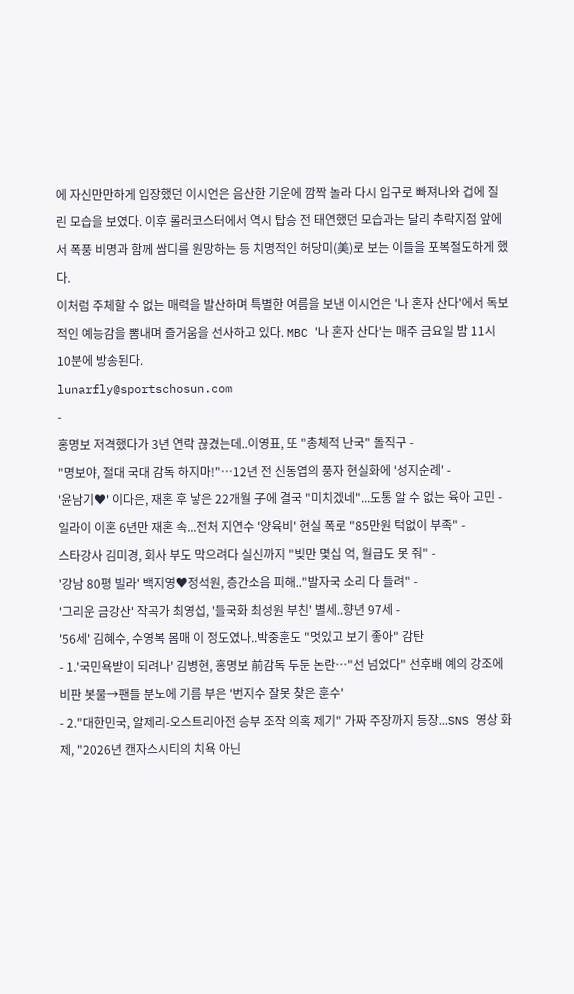에 자신만만하게 입장했던 이시언은 음산한 기운에 깜짝 놀라 다시 입구로 빠져나와 겁에 질린 모습을 보였다. 이후 롤러코스터에서 역시 탑승 전 태연했던 모습과는 달리 추락지점 앞에서 폭풍 비명과 함께 쌈디를 원망하는 등 치명적인 허당미(美)로 보는 이들을 포복절도하게 했다.
이처럼 주체할 수 없는 매력을 발산하며 특별한 여름을 보낸 이시언은 '나 혼자 산다'에서 독보적인 예능감을 뽐내며 즐거움을 선사하고 있다. MBC '나 혼자 산다'는 매주 금요일 밤 11시 10분에 방송된다.
lunarfly@sportschosun.com
-
홍명보 저격했다가 3년 연락 끊겼는데..이영표, 또 "총체적 난국" 돌직구 -
"명보야, 절대 국대 감독 하지마!"…12년 전 신동엽의 풍자 현실화에 '성지순례' -
'윤남기♥' 이다은, 재혼 후 낳은 22개월 子에 결국 "미치겠네"...도통 알 수 없는 육아 고민 -
일라이 이혼 6년만 재혼 속...전처 지연수 '양육비' 현실 폭로 "85만원 턱없이 부족" -
스타강사 김미경, 회사 부도 막으려다 실신까지 "빚만 몇십 억, 월급도 못 줘" -
'강남 80평 빌라' 백지영♥정석원, 층간소음 피해.."발자국 소리 다 들려" -
'그리운 금강산' 작곡가 최영섭, '들국화 최성원 부친' 별세..향년 97세 -
'56세' 김혜수, 수영복 몸매 이 정도였나..박중훈도 "멋있고 보기 좋아" 감탄
- 1.'국민욕받이 되려나' 김병현, 홍명보 前감독 두둔 논란…"선 넘었다" 선후배 예의 강조에 비판 봇물→팬들 분노에 기름 부은 '번지수 잘못 찾은 훈수'
- 2."대한민국, 알제리-오스트리아전 승부 조작 의혹 제기" 가짜 주장까지 등장...SNS 영상 화제, "2026년 캔자스시티의 치욕 아닌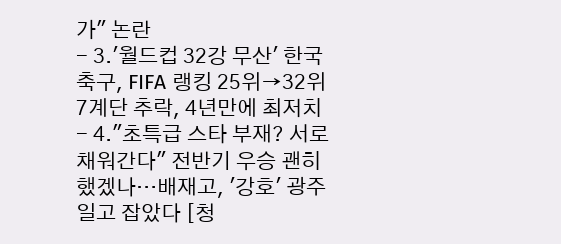가" 논란
- 3.'월드컵 32강 무산' 한국 축구, FIFA 랭킹 25위→32위 7계단 추락, 4년만에 최저치
- 4."초특급 스타 부재? 서로 채워간다" 전반기 우승 괜히 했겠나…배재고, '강호' 광주일고 잡았다 [청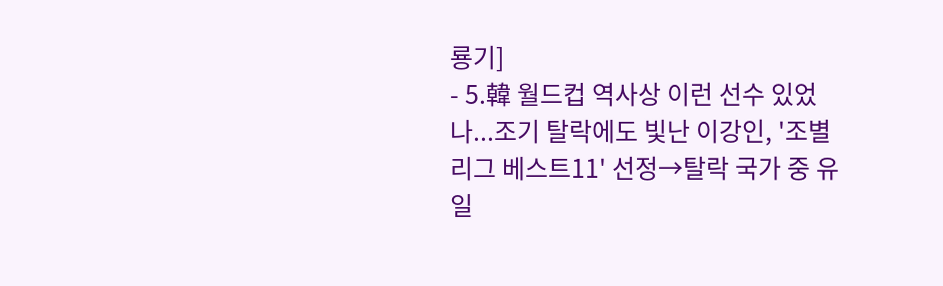룡기]
- 5.韓 월드컵 역사상 이런 선수 있었나...조기 탈락에도 빛난 이강인, '조별리그 베스트11' 선정→탈락 국가 중 유일